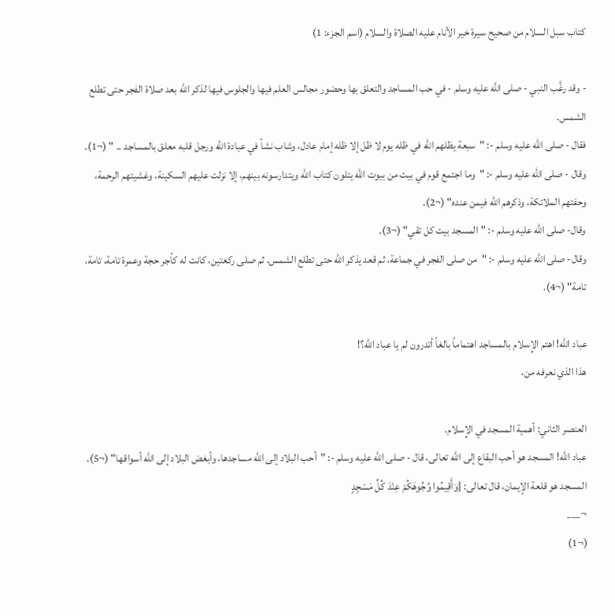كتاب سبل السلام من صحيح سيرة خير الأنام عليه الصلاة والسلام (اسم الجزء: 1)

- وقد رغَّب النبي - صلى الله عليه وسلم - في حب المساجد والتعلق بها وحضور مجالس العلم فيها والجلوس فيها لذكر الله بعد صلاة الفجر حتى تطلع الشمس.
فقال - صلى الله عليه وسلم -: "سبعة يظلهم الله في ظله يوم لا ظل إلا ظله إمام عادل، وشاب نشأ في عبادة الله ورجل قلبه معلق بالمساجد .. " (¬1).
وقال - صلى الله عليه وسلم -: "وما اجتمع قوم في بيت من بيوت الله يتلون كتاب الله ويتدارسونه بينهم، إلا نزلت عليهم السكينة، وغشيتهم الرحمة، وحفتهم الملائكة، وذكرهم الله فيمن عنده" (¬2).
وقال- صلى الله عليه وسلم -: "المسجد بيت كل تقي" (¬3).
وقال- صلى الله عليه وسلم -: "من صلى الفجر في جماعة، ثم قعد يذكر الله حتى تطلع الشمس، ثم صلى ركعتين، كانت له كأجر حجة وعمرة تامة، تامة، تامة" (¬4).

عباد الله! اهتم الإِسلام بالمساجد اهتماماً بالغاً أتدرون لم يا عباد الله؟!
هذا الذي نعرفه من،

العنصر الثاني: أهمية المسجد في الإِسلام.
عباد الله! المسجد هو أحب البقاع إلى الله تعالى، قال - صلى الله عليه وسلم -: "أحب البلاد إلى الله مساجدها، وأبغض البلاد إلى الله أسواقها" (¬5).
المسجد هو قلعة الإيمان، قال تعالى: {وَأَقِيمُوا وُجُوهَكُمْ عِنْدَ كُلِّ مَسْجِدٍ
¬___
(¬1)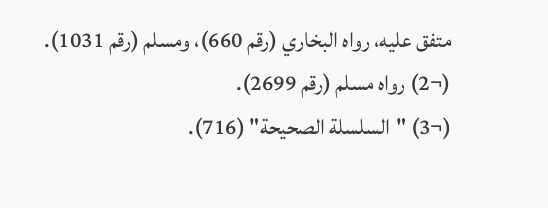متفق عليه، رواه البخاري (رقم 660)، ومسلم (رقم 1031).
(¬2) رواه مسلم (رقم 2699).
(¬3) "السلسلة الصحيحة" (716).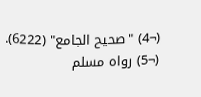(¬4) "صحيح الجامع" (6222).
(¬5) رواه مسلم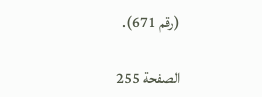(رقم 671).

الصفحة 255